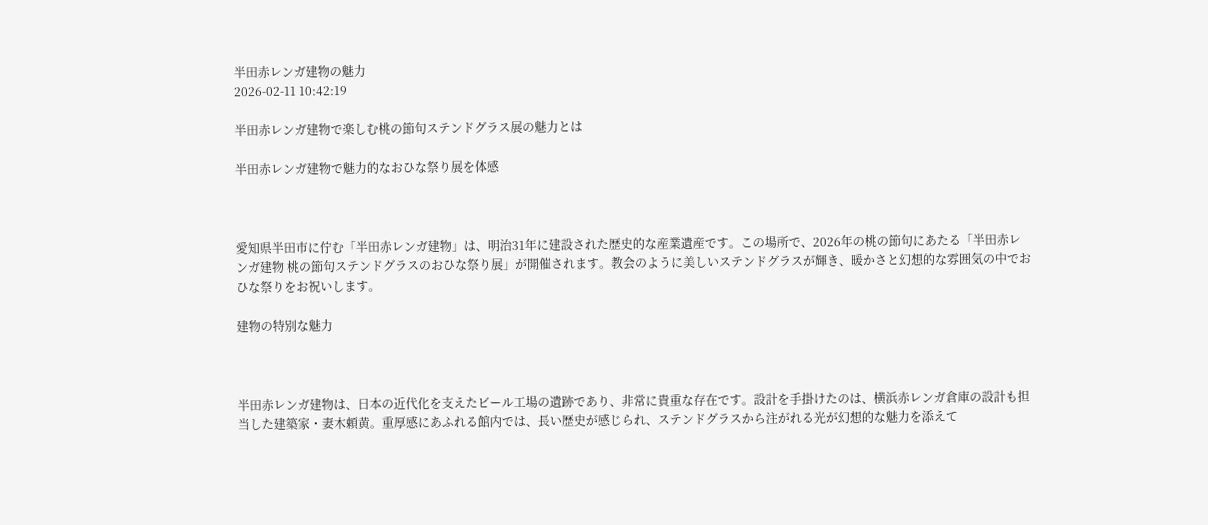半田赤レンガ建物の魅力
2026-02-11 10:42:19

半田赤レンガ建物で楽しむ桃の節句ステンドグラス展の魅力とは

半田赤レンガ建物で魅力的なおひな祭り展を体感



愛知県半田市に佇む「半田赤レンガ建物」は、明治31年に建設された歴史的な産業遺産です。この場所で、2026年の桃の節句にあたる「半田赤レンガ建物 桃の節句ステンドグラスのおひな祭り展」が開催されます。教会のように美しいステンドグラスが輝き、暖かさと幻想的な雰囲気の中でおひな祭りをお祝いします。

建物の特別な魅力



半田赤レンガ建物は、日本の近代化を支えたビール工場の遺跡であり、非常に貴重な存在です。設計を手掛けたのは、横浜赤レンガ倉庫の設計も担当した建築家・妻木頼黄。重厚感にあふれる館内では、長い歴史が感じられ、ステンドグラスから注がれる光が幻想的な魅力を添えて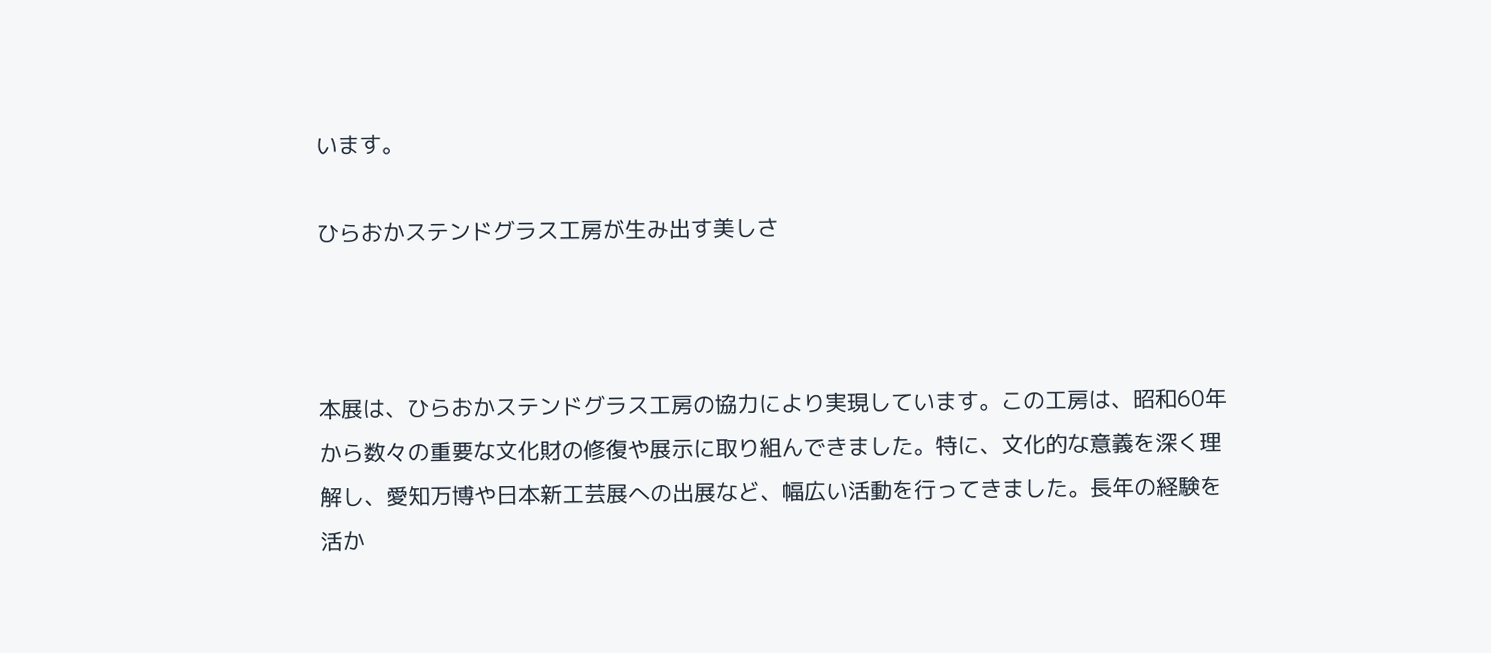います。

ひらおかステンドグラス工房が生み出す美しさ



本展は、ひらおかステンドグラス工房の協力により実現しています。この工房は、昭和60年から数々の重要な文化財の修復や展示に取り組んできました。特に、文化的な意義を深く理解し、愛知万博や日本新工芸展への出展など、幅広い活動を行ってきました。長年の経験を活か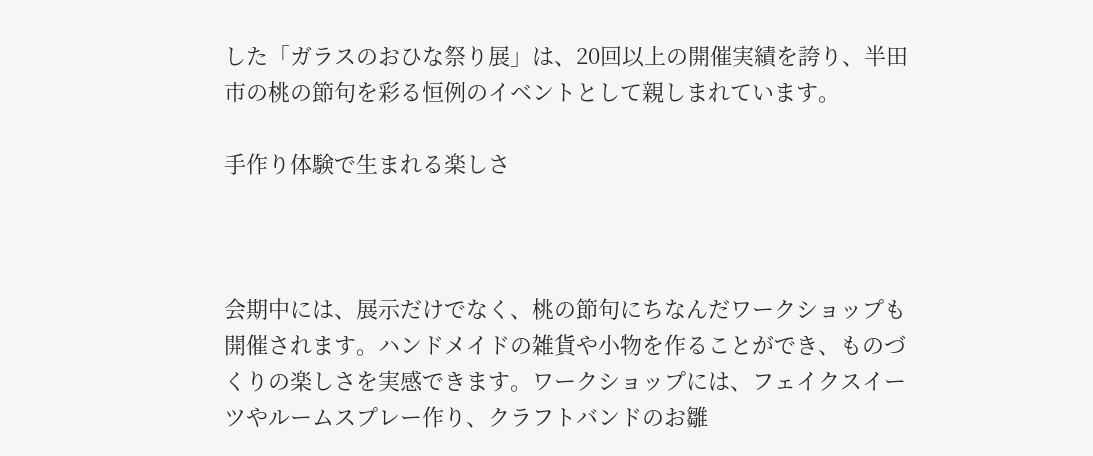した「ガラスのおひな祭り展」は、20回以上の開催実績を誇り、半田市の桃の節句を彩る恒例のイベントとして親しまれています。

手作り体験で生まれる楽しさ



会期中には、展示だけでなく、桃の節句にちなんだワークショップも開催されます。ハンドメイドの雑貨や小物を作ることができ、ものづくりの楽しさを実感できます。ワークショップには、フェイクスイーツやルームスプレー作り、クラフトバンドのお雛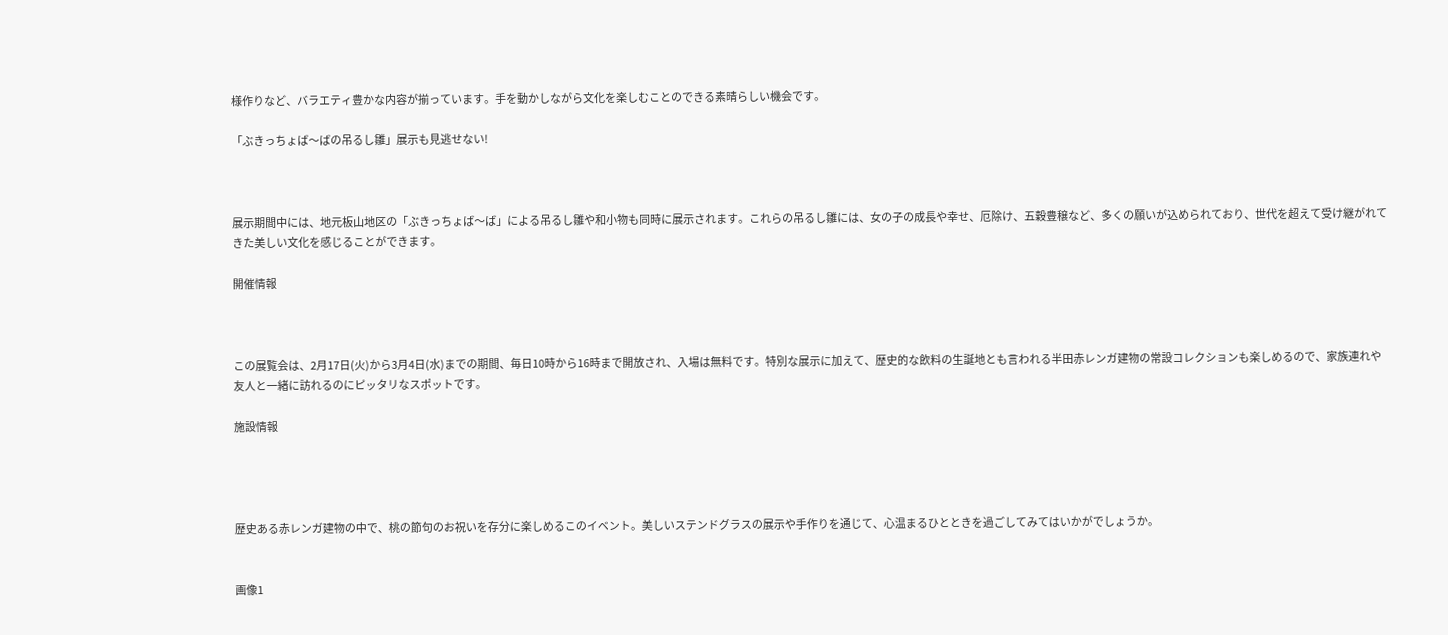様作りなど、バラエティ豊かな内容が揃っています。手を動かしながら文化を楽しむことのできる素晴らしい機会です。

「ぶきっちょば〜ばの吊るし雛」展示も見逃せない!



展示期間中には、地元板山地区の「ぶきっちょば〜ば」による吊るし雛や和小物も同時に展示されます。これらの吊るし雛には、女の子の成長や幸せ、厄除け、五穀豊穣など、多くの願いが込められており、世代を超えて受け継がれてきた美しい文化を感じることができます。

開催情報



この展覧会は、2月17日(火)から3月4日(水)までの期間、毎日10時から16時まで開放され、入場は無料です。特別な展示に加えて、歴史的な飲料の生誕地とも言われる半田赤レンガ建物の常設コレクションも楽しめるので、家族連れや友人と一緒に訪れるのにピッタリなスポットです。

施設情報




歴史ある赤レンガ建物の中で、桃の節句のお祝いを存分に楽しめるこのイベント。美しいステンドグラスの展示や手作りを通じて、心温まるひとときを過ごしてみてはいかがでしょうか。


画像1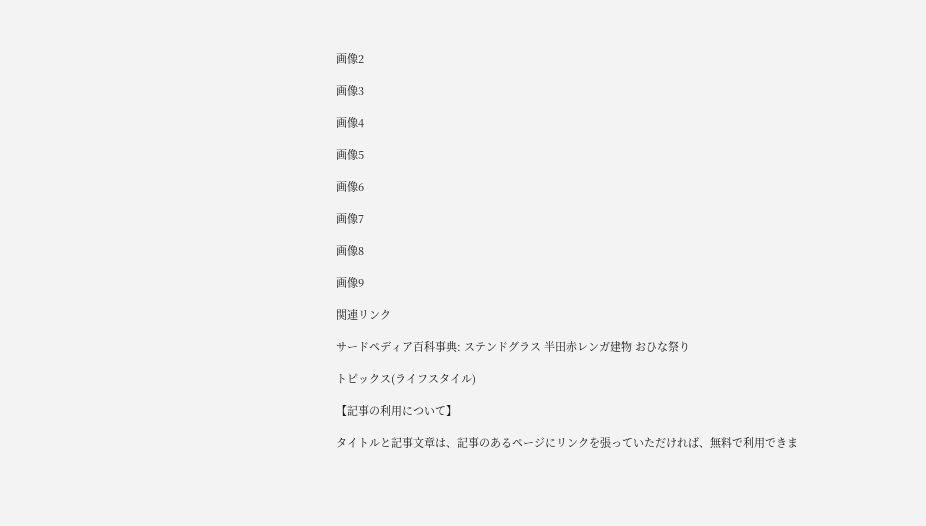画像2

画像3

画像4

画像5

画像6

画像7

画像8

画像9

関連リンク

サードペディア百科事典: ステンドグラス 半田赤レンガ建物 おひな祭り

トピックス(ライフスタイル)

【記事の利用について】

タイトルと記事文章は、記事のあるページにリンクを張っていただければ、無料で利用できま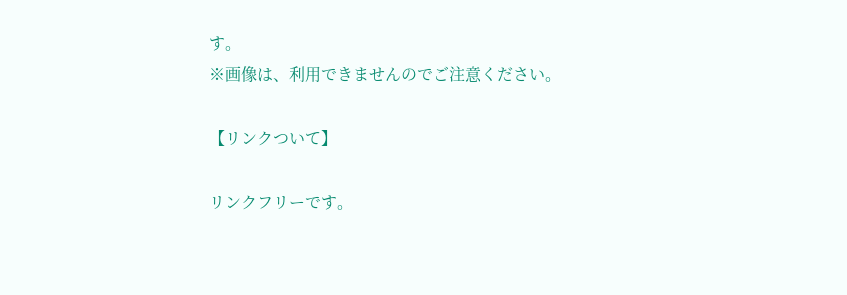す。
※画像は、利用できませんのでご注意ください。

【リンクついて】

リンクフリーです。